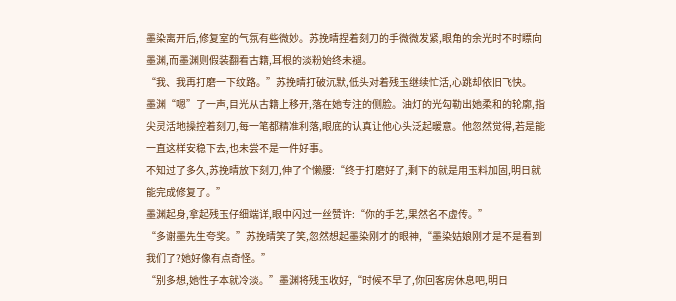墨染离开后,修复室的气氛有些微妙。苏挽晴捏着刻刀的手微微发紧,眼角的余光时不时瞟向墨渊,而墨渊则假装翻看古籍,耳根的淡粉始终未褪。
“我、我再打磨一下纹路。”苏挽晴打破沉默,低头对着残玉继续忙活,心跳却依旧飞快。
墨渊“嗯”了一声,目光从古籍上移开,落在她专注的侧脸。油灯的光勾勒出她柔和的轮廓,指尖灵活地操控着刻刀,每一笔都精准利落,眼底的认真让他心头泛起暖意。他忽然觉得,若是能一直这样安稳下去,也未尝不是一件好事。
不知过了多久,苏挽晴放下刻刀,伸了个懒腰:“终于打磨好了,剩下的就是用玉料加固,明日就能完成修复了。”
墨渊起身,拿起残玉仔细端详,眼中闪过一丝赞许:“你的手艺,果然名不虚传。”
“多谢墨先生夸奖。”苏挽晴笑了笑,忽然想起墨染刚才的眼神,“墨染姑娘刚才是不是看到我们了?她好像有点奇怪。”
“别多想,她性子本就冷淡。”墨渊将残玉收好,“时候不早了,你回客房休息吧,明日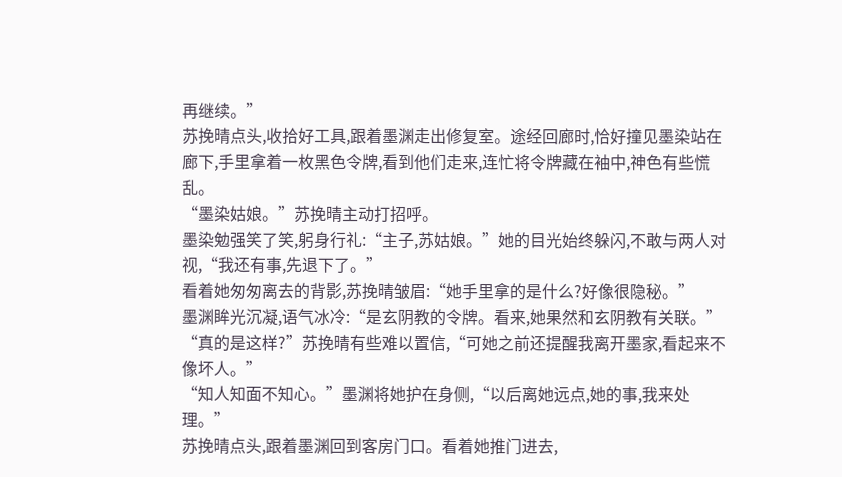再继续。”
苏挽晴点头,收拾好工具,跟着墨渊走出修复室。途经回廊时,恰好撞见墨染站在廊下,手里拿着一枚黑色令牌,看到他们走来,连忙将令牌藏在袖中,神色有些慌乱。
“墨染姑娘。”苏挽晴主动打招呼。
墨染勉强笑了笑,躬身行礼:“主子,苏姑娘。”她的目光始终躲闪,不敢与两人对视,“我还有事,先退下了。”
看着她匆匆离去的背影,苏挽晴皱眉:“她手里拿的是什么?好像很隐秘。”
墨渊眸光沉凝,语气冰冷:“是玄阴教的令牌。看来,她果然和玄阴教有关联。”
“真的是这样?”苏挽晴有些难以置信,“可她之前还提醒我离开墨家,看起来不像坏人。”
“知人知面不知心。”墨渊将她护在身侧,“以后离她远点,她的事,我来处理。”
苏挽晴点头,跟着墨渊回到客房门口。看着她推门进去,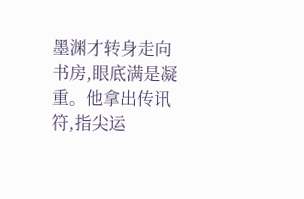墨渊才转身走向书房,眼底满是凝重。他拿出传讯符,指尖运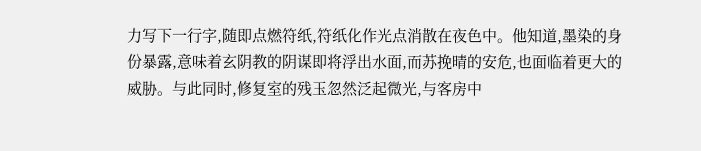力写下一行字,随即点燃符纸,符纸化作光点消散在夜色中。他知道,墨染的身份暴露,意味着玄阴教的阴谋即将浮出水面,而苏挽晴的安危,也面临着更大的威胁。与此同时,修复室的残玉忽然泛起微光,与客房中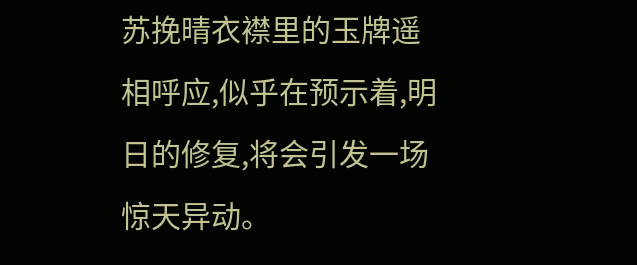苏挽晴衣襟里的玉牌遥相呼应,似乎在预示着,明日的修复,将会引发一场惊天异动。